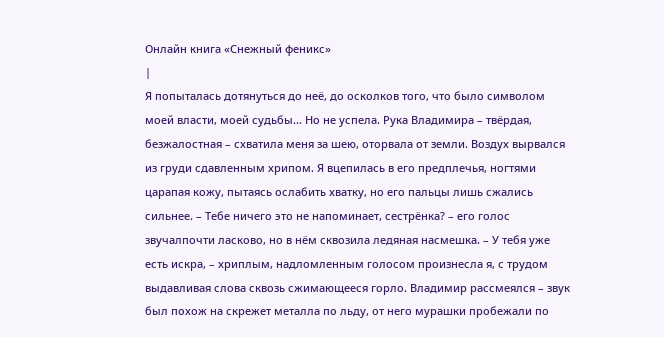Онлайн книга «Снежный феникс»
|
Я попыталась дотянуться до неё, до осколков того, что было символом моей власти, моей судьбы… Но не успела. Рука Владимира – твёрдая, безжалостная – схватила меня за шею, оторвала от земли. Воздух вырвался из груди сдавленным хрипом. Я вцепилась в его предплечья, ногтями царапая кожу, пытаясь ослабить хватку, но его пальцы лишь сжались сильнее. – Тебе ничего это не напоминает, сестрёнка? – его голос звучалпочти ласково, но в нём сквозила ледяная насмешка. – У тебя уже есть искра, – хриплым, надломленным голосом произнесла я, с трудом выдавливая слова сквозь сжимающееся горло. Владимир рассмеялся – звук был похож на скрежет металла по льду, от него мурашки пробежали по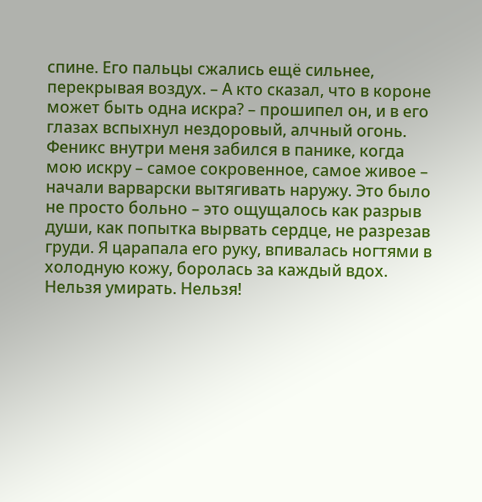спине. Его пальцы сжались ещё сильнее, перекрывая воздух. – А кто сказал, что в короне может быть одна искра? – прошипел он, и в его глазах вспыхнул нездоровый, алчный огонь. Феникс внутри меня забился в панике, когда мою искру – самое сокровенное, самое живое – начали варварски вытягивать наружу. Это было не просто больно – это ощущалось как разрыв души, как попытка вырвать сердце, не разрезав груди. Я царапала его руку, впивалась ногтями в холодную кожу, боролась за каждый вдох. Нельзя умирать. Нельзя!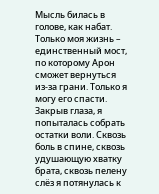Мысль билась в голове, как набат. Только моя жизнь – единственный мост, по которому Арон сможет вернуться из‑за грани. Только я могу его спасти. Закрыв глаза, я попыталась собрать остатки воли. Сквозь боль в спине, сквозь удушающую хватку брата, сквозь пелену слёз я потянулась к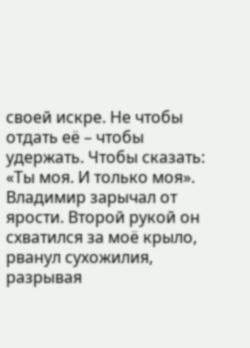своей искре. Не чтобы отдать её – чтобы удержать. Чтобы сказать: «Ты моя. И только моя». Владимир зарычал от ярости. Второй рукой он схватился за моё крыло, рванул сухожилия, разрывая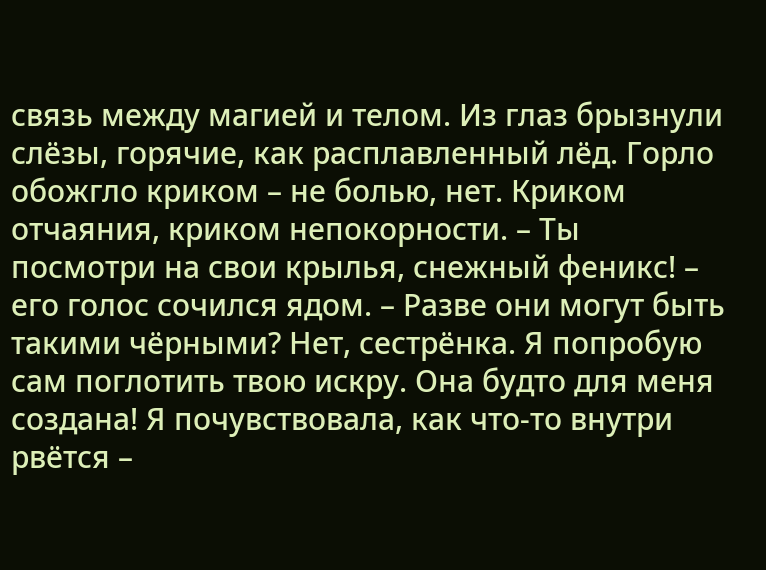связь между магией и телом. Из глаз брызнули слёзы, горячие, как расплавленный лёд. Горло обожгло криком – не болью, нет. Криком отчаяния, криком непокорности. – Ты посмотри на свои крылья, снежный феникс! – его голос сочился ядом. – Разве они могут быть такими чёрными? Нет, сестрёнка. Я попробую сам поглотить твою искру. Она будто для меня создана! Я почувствовала, как что‑то внутри рвётся –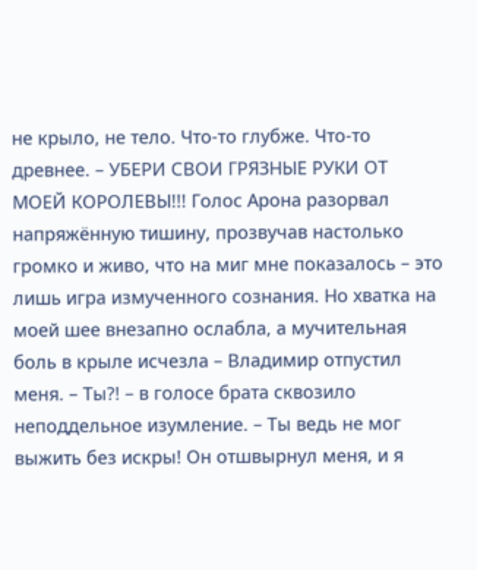не крыло, не тело. Что‑то глубже. Что‑то древнее. – УБЕРИ СВОИ ГРЯЗНЫЕ РУКИ ОТ МОЕЙ КОРОЛЕВЫ!!! Голос Арона разорвал напряжённую тишину, прозвучав настолько громко и живо, что на миг мне показалось – это лишь игра измученного сознания. Но хватка на моей шее внезапно ослабла, а мучительная боль в крыле исчезла – Владимир отпустил меня. – Ты?! – в голосе брата сквозило неподдельное изумление. – Ты ведь не мог выжить без искры! Он отшвырнул меня, и я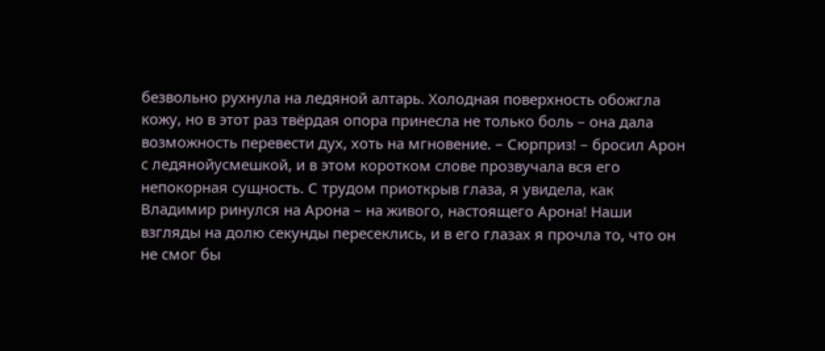безвольно рухнула на ледяной алтарь. Холодная поверхность обожгла кожу, но в этот раз твёрдая опора принесла не только боль – она дала возможность перевести дух, хоть на мгновение. – Сюрприз! – бросил Арон с ледянойусмешкой, и в этом коротком слове прозвучала вся его непокорная сущность. С трудом приоткрыв глаза, я увидела, как Владимир ринулся на Арона – на живого, настоящего Арона! Наши взгляды на долю секунды пересеклись, и в его глазах я прочла то, что он не смог бы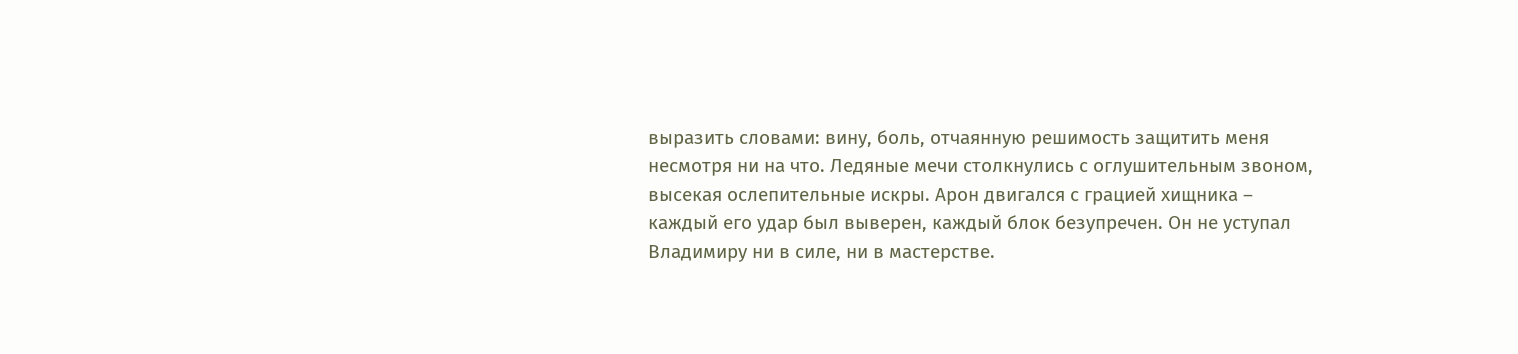выразить словами: вину, боль, отчаянную решимость защитить меня несмотря ни на что. Ледяные мечи столкнулись с оглушительным звоном, высекая ослепительные искры. Арон двигался с грацией хищника – каждый его удар был выверен, каждый блок безупречен. Он не уступал Владимиру ни в силе, ни в мастерстве.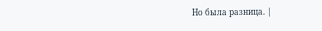Но была разница. |